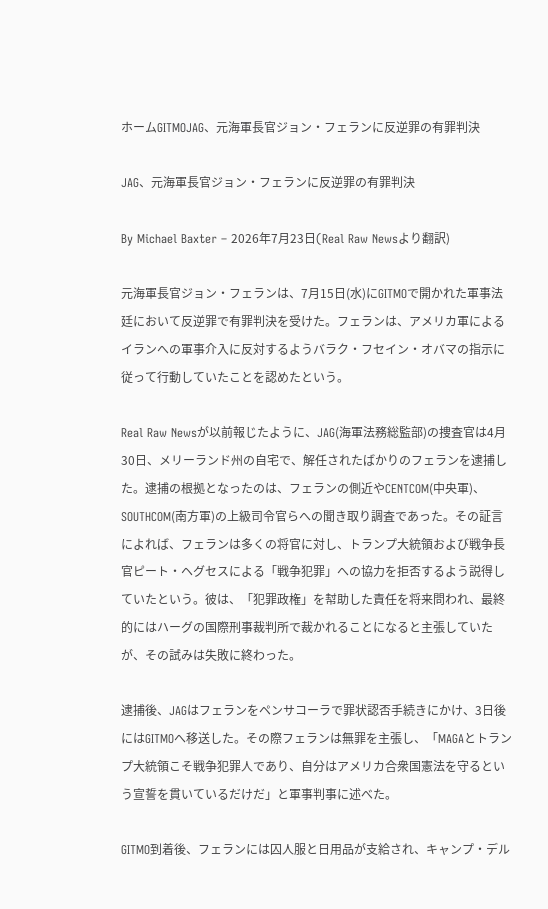ホームGITMOJAG、元海軍長官ジョン・フェランに反逆罪の有罪判決

JAG、元海軍長官ジョン・フェランに反逆罪の有罪判決

By Michael Baxter – 2026年7月23日(Real Raw Newsより翻訳)

元海軍長官ジョン・フェランは、7月15日(水)にGITMOで開かれた軍事法廷において反逆罪で有罪判決を受けた。フェランは、アメリカ軍によるイランへの軍事介入に反対するようバラク・フセイン・オバマの指示に従って行動していたことを認めたという。

Real Raw Newsが以前報じたように、JAG(海軍法務総監部)の捜査官は4月30日、メリーランド州の自宅で、解任されたばかりのフェランを逮捕した。逮捕の根拠となったのは、フェランの側近やCENTCOM(中央軍)、SOUTHCOM(南方軍)の上級司令官らへの聞き取り調査であった。その証言によれば、フェランは多くの将官に対し、トランプ大統領および戦争長官ピート・ヘグセスによる「戦争犯罪」への協力を拒否するよう説得していたという。彼は、「犯罪政権」を幇助した責任を将来問われ、最終的にはハーグの国際刑事裁判所で裁かれることになると主張していたが、その試みは失敗に終わった。

逮捕後、JAGはフェランをペンサコーラで罪状認否手続きにかけ、3日後にはGITMOへ移送した。その際フェランは無罪を主張し、「MAGAとトランプ大統領こそ戦争犯罪人であり、自分はアメリカ合衆国憲法を守るという宣誓を貫いているだけだ」と軍事判事に述べた。

GITMO到着後、フェランには囚人服と日用品が支給され、キャンプ・デル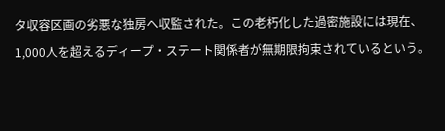タ収容区画の劣悪な独房へ収監された。この老朽化した過密施設には現在、1,000人を超えるディープ・ステート関係者が無期限拘束されているという。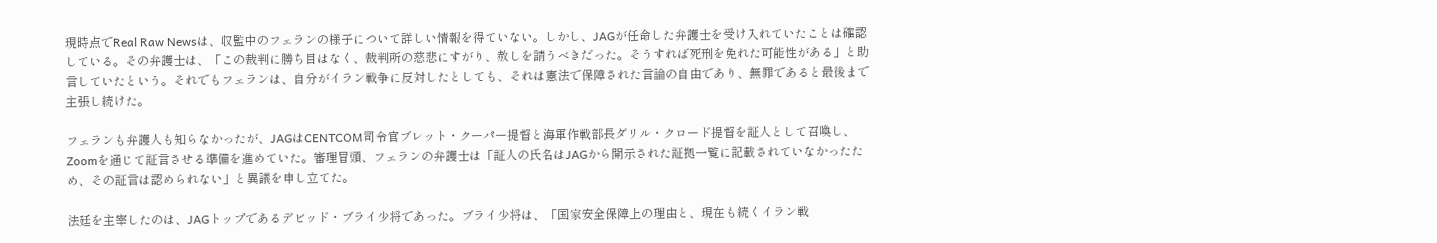現時点でReal Raw Newsは、収監中のフェランの様子について詳しい情報を得ていない。しかし、JAGが任命した弁護士を受け入れていたことは確認している。その弁護士は、「この裁判に勝ち目はなく、裁判所の慈悲にすがり、赦しを請うべきだった。そうすれば死刑を免れた可能性がある」と助言していたという。それでもフェランは、自分がイラン戦争に反対したとしても、それは憲法で保障された言論の自由であり、無罪であると最後まで主張し続けた。

フェランも弁護人も知らなかったが、JAGはCENTCOM司令官ブレット・クーパー提督と海軍作戦部長ダリル・クロード提督を証人として召喚し、Zoomを通じて証言させる準備を進めていた。審理冒頭、フェランの弁護士は「証人の氏名はJAGから開示された証拠一覧に記載されていなかったため、その証言は認められない」と異議を申し立てた。

法廷を主宰したのは、JAGトップであるデビッド・ブライ少将であった。ブライ少将は、「国家安全保障上の理由と、現在も続くイラン戦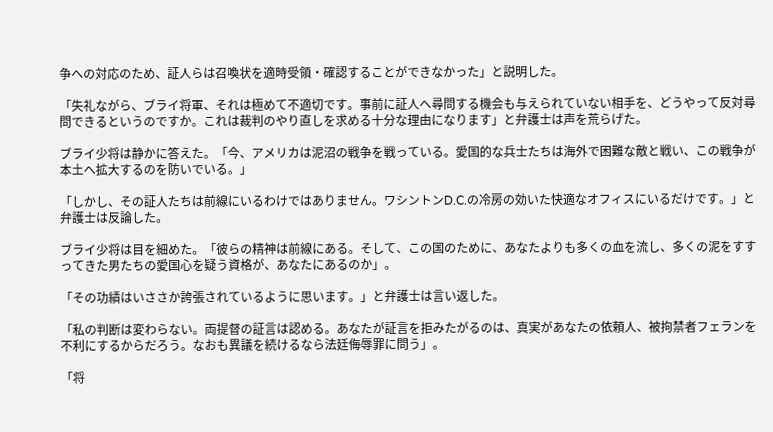争への対応のため、証人らは召喚状を適時受領・確認することができなかった」と説明した。

「失礼ながら、ブライ将軍、それは極めて不適切です。事前に証人へ尋問する機会も与えられていない相手を、どうやって反対尋問できるというのですか。これは裁判のやり直しを求める十分な理由になります」と弁護士は声を荒らげた。

ブライ少将は静かに答えた。「今、アメリカは泥沼の戦争を戦っている。愛国的な兵士たちは海外で困難な敵と戦い、この戦争が本土へ拡大するのを防いでいる。」

「しかし、その証人たちは前線にいるわけではありません。ワシントンD.C.の冷房の効いた快適なオフィスにいるだけです。」と弁護士は反論した。

ブライ少将は目を細めた。「彼らの精神は前線にある。そして、この国のために、あなたよりも多くの血を流し、多くの泥をすすってきた男たちの愛国心を疑う資格が、あなたにあるのか」。

「その功績はいささか誇張されているように思います。」と弁護士は言い返した。

「私の判断は変わらない。両提督の証言は認める。あなたが証言を拒みたがるのは、真実があなたの依頼人、被拘禁者フェランを不利にするからだろう。なおも異議を続けるなら法廷侮辱罪に問う」。

「将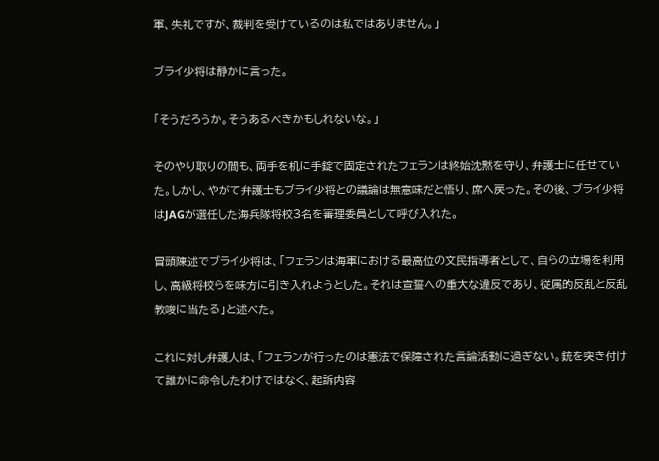軍、失礼ですが、裁判を受けているのは私ではありません。」

ブライ少将は静かに言った。

「そうだろうか。そうあるべきかもしれないな。」

そのやり取りの間も、両手を机に手錠で固定されたフェランは終始沈黙を守り、弁護士に任せていた。しかし、やがて弁護士もブライ少将との議論は無意味だと悟り、席へ戻った。その後、ブライ少将はJAGが選任した海兵隊将校3名を審理委員として呼び入れた。

冒頭陳述でブライ少将は、「フェランは海軍における最高位の文民指導者として、自らの立場を利用し、高級将校らを味方に引き入れようとした。それは宣誓への重大な違反であり、従属的反乱と反乱教唆に当たる」と述べた。

これに対し弁護人は、「フェランが行ったのは憲法で保障された言論活動に過ぎない。銃を突き付けて誰かに命令したわけではなく、起訴内容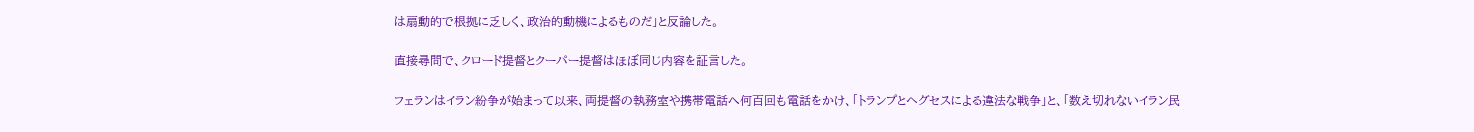は扇動的で根拠に乏しく、政治的動機によるものだ」と反論した。

直接尋問で、クロード提督とクーパー提督はほぼ同じ内容を証言した。

フェランはイラン紛争が始まって以来、両提督の執務室や携帯電話へ何百回も電話をかけ、「トランプとヘグセスによる違法な戦争」と、「数え切れないイラン民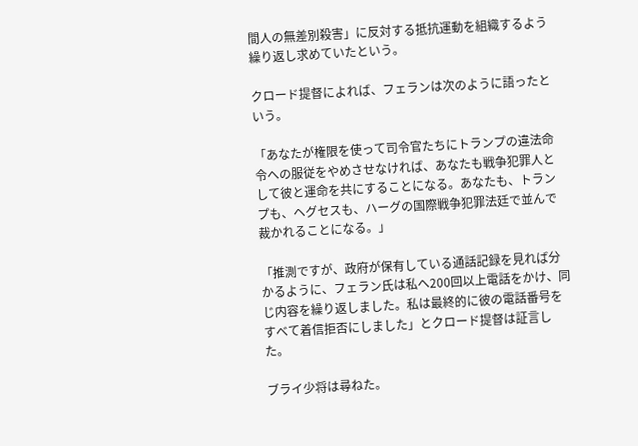間人の無差別殺害」に反対する抵抗運動を組織するよう繰り返し求めていたという。

クロード提督によれば、フェランは次のように語ったという。

「あなたが権限を使って司令官たちにトランプの違法命令への服従をやめさせなければ、あなたも戦争犯罪人として彼と運命を共にすることになる。あなたも、トランプも、ヘグセスも、ハーグの国際戦争犯罪法廷で並んで裁かれることになる。」

「推測ですが、政府が保有している通話記録を見れば分かるように、フェラン氏は私へ200回以上電話をかけ、同じ内容を繰り返しました。私は最終的に彼の電話番号をすべて着信拒否にしました」とクロード提督は証言した。

ブライ少将は尋ねた。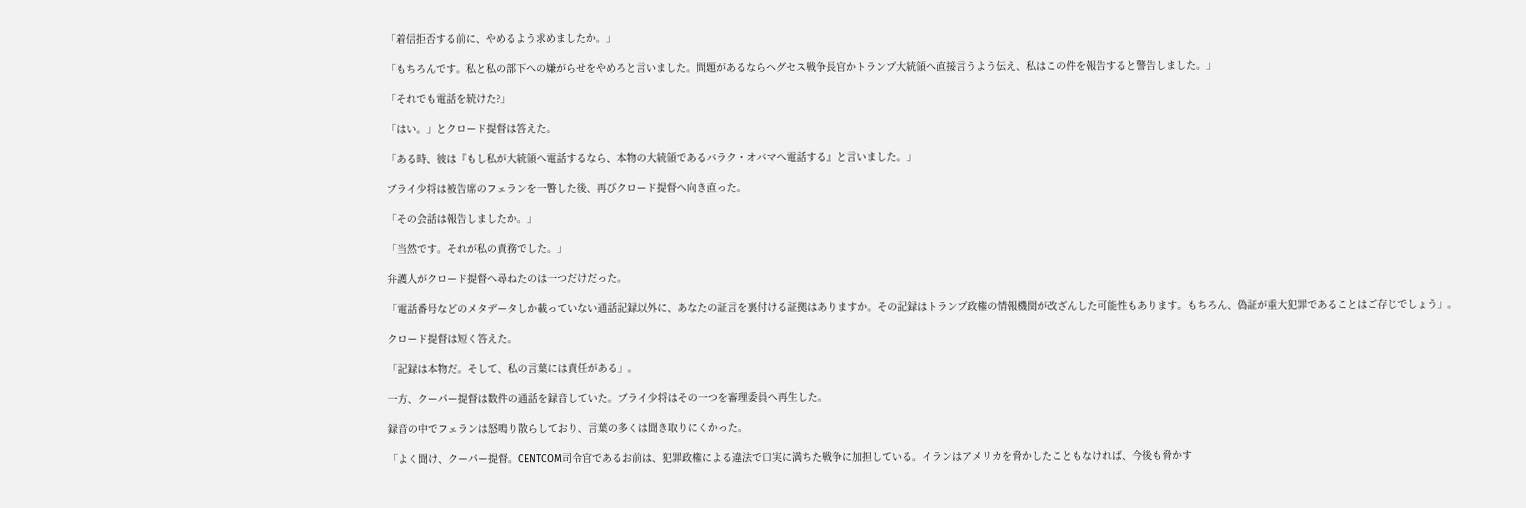「着信拒否する前に、やめるよう求めましたか。」

「もちろんです。私と私の部下への嫌がらせをやめろと言いました。問題があるならヘグセス戦争長官かトランプ大統領へ直接言うよう伝え、私はこの件を報告すると警告しました。」

「それでも電話を続けた?」

「はい。」とクロード提督は答えた。

「ある時、彼は『もし私が大統領へ電話するなら、本物の大統領であるバラク・オバマへ電話する』と言いました。」

ブライ少将は被告席のフェランを一瞥した後、再びクロード提督へ向き直った。

「その会話は報告しましたか。」

「当然です。それが私の責務でした。」

弁護人がクロード提督へ尋ねたのは一つだけだった。

「電話番号などのメタデータしか載っていない通話記録以外に、あなたの証言を裏付ける証拠はありますか。その記録はトランプ政権の情報機関が改ざんした可能性もあります。もちろん、偽証が重大犯罪であることはご存じでしょう」。

クロード提督は短く答えた。

「記録は本物だ。そして、私の言葉には責任がある」。

一方、クーパー提督は数件の通話を録音していた。ブライ少将はその一つを審理委員へ再生した。

録音の中でフェランは怒鳴り散らしており、言葉の多くは聞き取りにくかった。

「よく聞け、クーパー提督。CENTCOM司令官であるお前は、犯罪政権による違法で口実に満ちた戦争に加担している。イランはアメリカを脅かしたこともなければ、今後も脅かす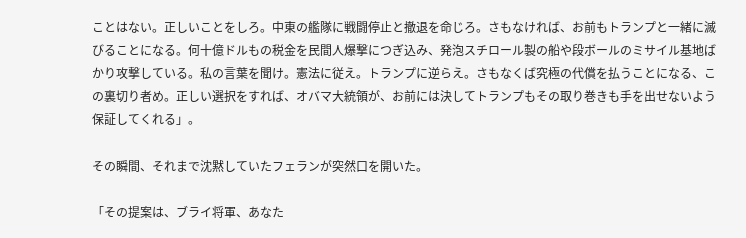ことはない。正しいことをしろ。中東の艦隊に戦闘停止と撤退を命じろ。さもなければ、お前もトランプと一緒に滅びることになる。何十億ドルもの税金を民間人爆撃につぎ込み、発泡スチロール製の船や段ボールのミサイル基地ばかり攻撃している。私の言葉を聞け。憲法に従え。トランプに逆らえ。さもなくば究極の代償を払うことになる、この裏切り者め。正しい選択をすれば、オバマ大統領が、お前には決してトランプもその取り巻きも手を出せないよう保証してくれる」。

その瞬間、それまで沈黙していたフェランが突然口を開いた。

「その提案は、ブライ将軍、あなた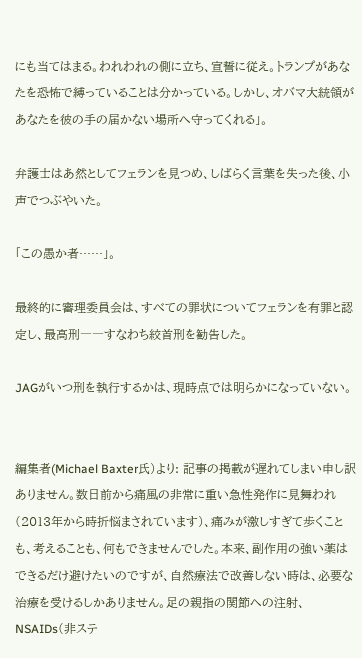にも当てはまる。われわれの側に立ち、宣誓に従え。トランプがあなたを恐怖で縛っていることは分かっている。しかし、オバマ大統領があなたを彼の手の届かない場所へ守ってくれる」。

弁護士はあ然としてフェランを見つめ、しばらく言葉を失った後、小声でつぶやいた。

「この愚か者……」。

最終的に審理委員会は、すべての罪状についてフェランを有罪と認定し、最高刑――すなわち絞首刑を勧告した。

JAGがいつ刑を執行するかは、現時点では明らかになっていない。


編集者(Michael Baxter氏)より: 記事の掲載が遅れてしまい申し訳ありません。数日前から痛風の非常に重い急性発作に見舞われ(2013年から時折悩まされています)、痛みが激しすぎて歩くことも、考えることも、何もできませんでした。本来、副作用の強い薬はできるだけ避けたいのですが、自然療法で改善しない時は、必要な治療を受けるしかありません。足の親指の関節への注射、NSAIDs(非ステ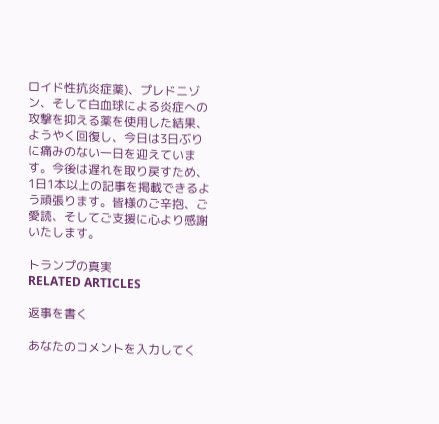ロイド性抗炎症薬)、プレドニゾン、そして白血球による炎症への攻撃を抑える薬を使用した結果、ようやく回復し、今日は3日ぶりに痛みのない一日を迎えています。今後は遅れを取り戻すため、1日1本以上の記事を掲載できるよう頑張ります。皆様のご辛抱、ご愛読、そしてご支援に心より感謝いたします。

トランプの真実
RELATED ARTICLES

返事を書く

あなたのコメントを入力してく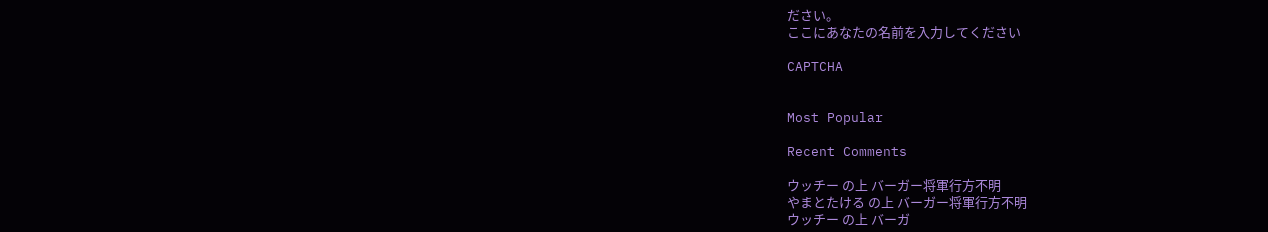ださい。
ここにあなたの名前を入力してください

CAPTCHA


Most Popular

Recent Comments

ウッチー の上 バーガー将軍行方不明
やまとたける の上 バーガー将軍行方不明
ウッチー の上 バーガ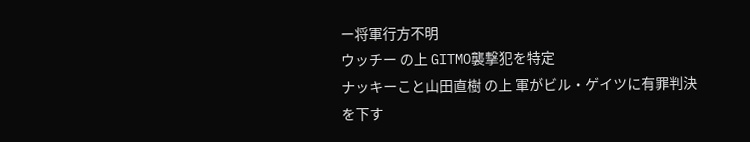ー将軍行方不明
ウッチー の上 GITMO襲撃犯を特定
ナッキーこと山田直樹 の上 軍がビル・ゲイツに有罪判決を下す